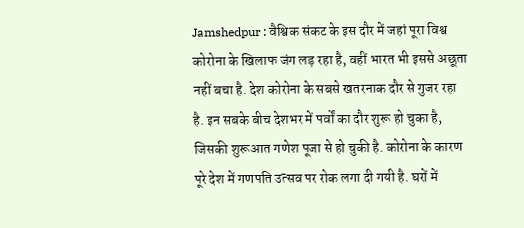Jamshedpur : वैश्विक संकट के इस दौर में जहां पूरा विश्व कोरोना के खिलाफ जंग लड़ रहा है, वहीं भारत भी इससे अछूता नहीं बचा है. देश कोरोना के सबसे खतरनाक दौर से गुजर रहा है. इन सबके बीच देशभर में पर्वों का दौर शुरू हो चुका है, जिसकी शुरूआत गणेश पूजा से हो चुकी है. कोरोना के कारण पूरे देश में गणपति उत्सव पर रोक लगा दी गयी है. घरों में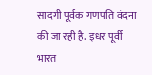सादगी पूर्वक गणपति वंदना की जा रही है. इधर पूर्वी भारत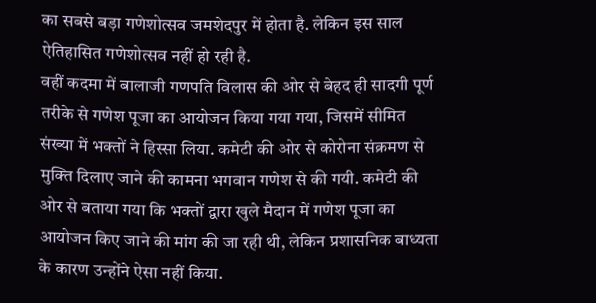का सबसे बड़ा गणेशोत्सव जमशेदपुर में होता है. लेकिन इस साल ऐतिहासित गणेशोत्सव नहीं हो रही है.
वहीं कदमा में बालाजी गणपति विलास की ओर से बेहद ही सादगी पूर्ण तरीके से गणेश पूजा का आयोजन किया गया गया, जिसमें सीमित संख्या में भक्तों ने हिस्सा लिया. कमेटी की ओर से कोरोना संक्रमण से मुक्ति दिलाए जाने की कामना भगवान गणेश से की गयी. कमेटी की ओर से बताया गया कि भक्तों द्वारा खुले मैदान में गणेश पूजा का आयोजन किए जाने की मांग की जा रही थी, लेकिन प्रशासनिक बाध्यता के कारण उन्होंने ऐसा नहीं किया.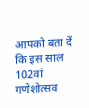आपको बता दें कि इस साल 102वां गणेशोत्सव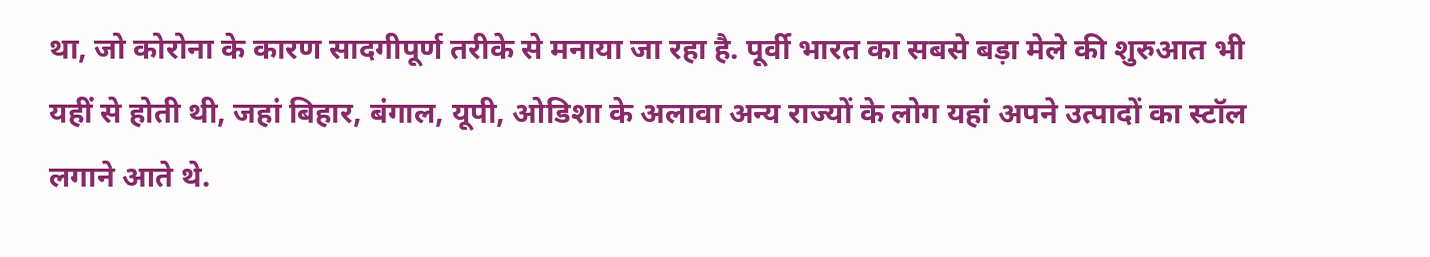था, जो कोरोना के कारण सादगीपूर्ण तरीके से मनाया जा रहा है. पूर्वी भारत का सबसे बड़ा मेले की शुरुआत भी यहीं से होती थी, जहां बिहार, बंगाल, यूपी, ओडिशा के अलावा अन्य राज्यों के लोग यहां अपने उत्पादों का स्टॉल लगाने आते थे.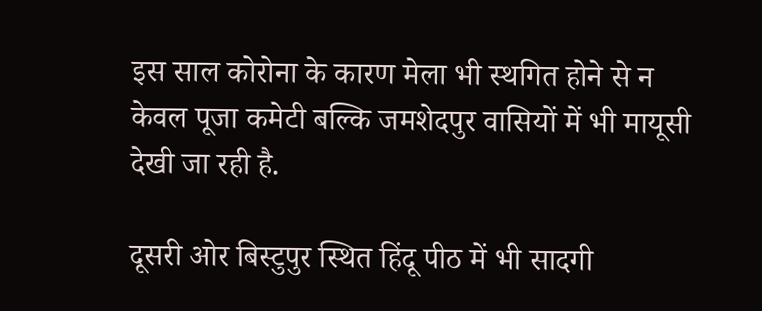इस साल कोरोना के कारण मेला भी स्थगित होने से न केवल पूजा कमेटी बल्कि जमशेदपुर वासियों में भी मायूसी देखी जा रही है.

दूसरी ओर बिस्टुपुर स्थित हिंदू पीठ में भी सादगी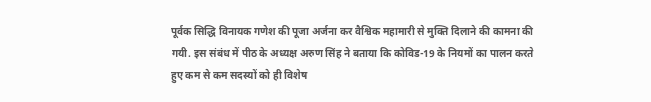पूर्वक सिद्धि विनायक गणेश की पूजा अर्जना कर वैश्विक महामारी से मुक्ति दिलाने की कामना की गयी. इस संबंध में पीठ के अध्यक्ष अरुण सिंह ने बताया कि कोविड-19 के नियमों का पालन करते हुए कम से कम सदस्यों को ही विशेष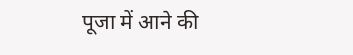पूजा में आने की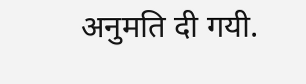अनुमति दी गयी.